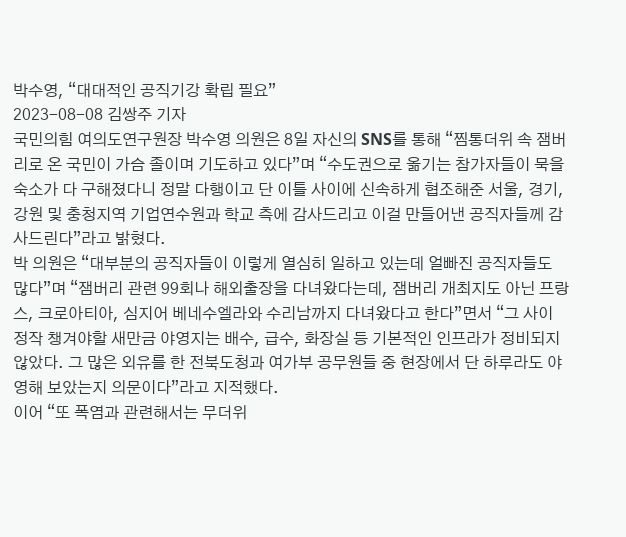박수영, “대대적인 공직기강 확립 필요”
2023-08-08 김쌍주 기자
국민의힘 여의도연구원장 박수영 의원은 8일 자신의 SNS를 통해 “찜통더위 속 잼버리로 온 국민이 가슴 졸이며 기도하고 있다”며 “수도권으로 옮기는 참가자들이 묵을 숙소가 다 구해졌다니 정말 다행이고 단 이틀 사이에 신속하게 협조해준 서울, 경기, 강원 및 충청지역 기업연수원과 학교 측에 감사드리고 이걸 만들어낸 공직자들께 감사드린다”라고 밝혔다.
박 의원은 “대부분의 공직자들이 이렇게 열심히 일하고 있는데 얼빠진 공직자들도 많다”며 “잼버리 관련 99회나 해외출장을 다녀왔다는데, 잼버리 개최지도 아닌 프랑스, 크로아티아, 심지어 베네수엘라와 수리남까지 다녀왔다고 한다”면서 “그 사이 정작 챙겨야할 새만금 야영지는 배수, 급수, 화장실 등 기본적인 인프라가 정비되지 않았다. 그 많은 외유를 한 전북도청과 여가부 공무원들 중 현장에서 단 하루라도 야영해 보았는지 의문이다”라고 지적했다.
이어 “또 폭염과 관련해서는 무더위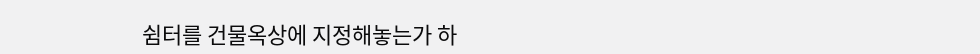쉼터를 건물옥상에 지정해놓는가 하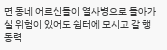면 동네 어르신들이 열사병으로 돌아가실 위험이 있어도 쉼터에 모시고 갈 행동력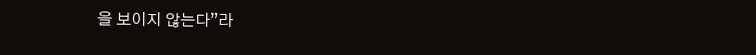을 보이지 않는다”라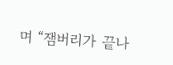며 “잼버리가 끝나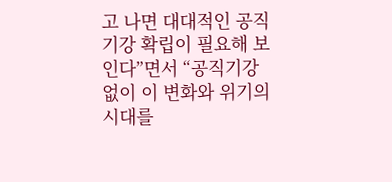고 나면 대대적인 공직기강 확립이 필요해 보인다”면서 “공직기강 없이 이 변화와 위기의 시대를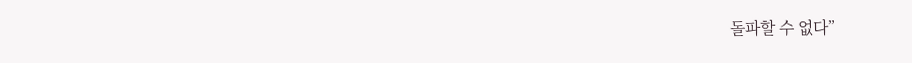돌파할 수 없다”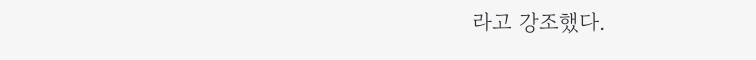라고 강조했다.